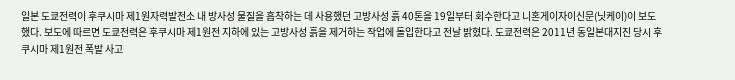일본 도쿄전력이 후쿠시마 제1원자력발전소 내 방사성 물질을 흡착하는 데 사용했던 고방사성 흙 40톤을 19일부터 회수한다고 니혼게이자이신문(닛케이)이 보도했다. 보도에 따르면 도쿄전력은 후쿠시마 제1원전 지하에 있는 고방사성 흙을 제거하는 작업에 돌입한다고 전날 밝혔다. 도쿄전력은 2011년 동일본대지진 당시 후쿠시마 제1원전 폭발 사고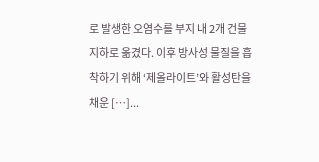로 발생한 오염수를 부지 내 2개 건물 지하로 옮겼다. 이후 방사성 물질을 흡착하기 위해 ‘제올라이트’와 활성탄을 채운 […]...